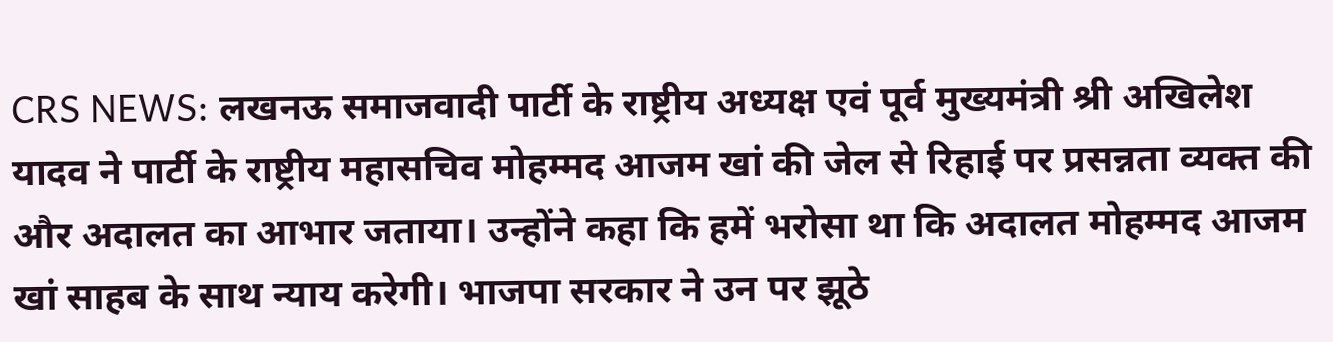CRS NEWS: लखनऊ समाजवादी पार्टी के राष्ट्रीय अध्यक्ष एवं पूर्व मुख्यमंत्री श्री अखिलेश यादव ने पार्टी के राष्ट्रीय महासचिव मोहम्मद आजम खां की जेल से रिहाई पर प्रसन्नता व्यक्त की और अदालत का आभार जताया। उन्होंने कहा कि हमें भरोसा था कि अदालत मोहम्मद आजम खां साहब के साथ न्याय करेगी। भाजपा सरकार ने उन पर झूठे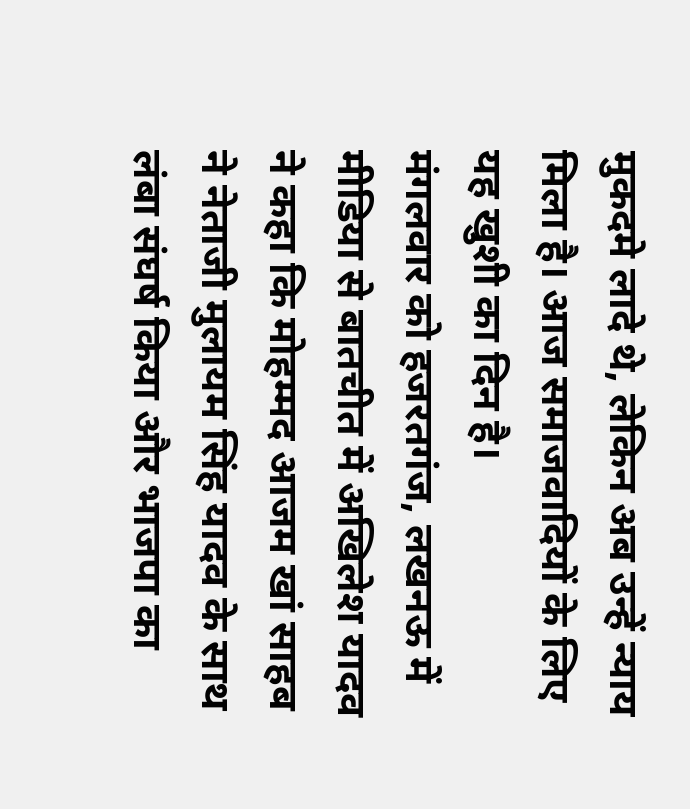मुकदमे लादे थे, लेकिन अब उन्हें न्याय मिला है। आज समाजवादियों के लिए यह खुशी का दिन है।
मंगलवार को हजरतगंज, लखनऊ में मीडिया से बातचीत में अखिलेश यादव ने कहा कि मोहम्मद आजम खां साहब ने नेताजी मुलायम सिंह यादव के साथ लंबा संघर्ष किया और भाजपा का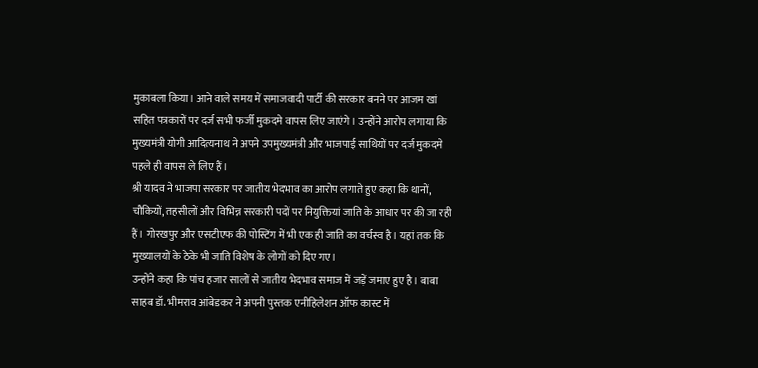मुकाबला किया। आने वाले समय में समाजवादी पार्टी की सरकार बनने पर आजम खां सहित पत्रकारों पर दर्ज सभी फर्जी मुकदमे वापस लिए जाएंगे। उन्होंने आरोप लगाया कि मुख्यमंत्री योगी आदित्यनाथ ने अपने उपमुख्यमंत्री और भाजपाई साथियों पर दर्ज मुकदमे पहले ही वापस ले लिए हैं।
श्री यादव ने भाजपा सरकार पर जातीय भेदभाव का आरोप लगाते हुए कहा कि थानों, चौकियों, तहसीलों और विभिन्न सरकारी पदों पर नियुक्तियां जाति के आधार पर की जा रही हैं। गोरखपुर और एसटीएफ की पोस्टिंग में भी एक ही जाति का वर्चस्व है। यहां तक कि मुख्यालयों के ठेके भी जाति विशेष के लोगों को दिए गए।
उन्होंने कहा कि पांच हजार सालों से जातीय भेदभाव समाज में जड़ें जमाए हुए है। बाबा साहब डॉ. भीमराव आंबेडकर ने अपनी पुस्तक एनीहिलेशन ऑफ कास्ट में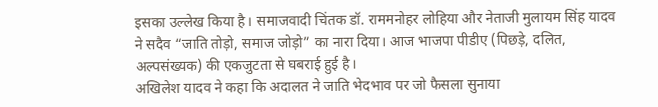इसका उल्लेख किया है। समाजवादी चिंतक डॉ. राममनोहर लोहिया और नेताजी मुलायम सिंह यादव ने सदैव “जाति तोड़ो, समाज जोड़ो” का नारा दिया। आज भाजपा पीडीए (पिछड़े, दलित, अल्पसंख्यक) की एकजुटता से घबराई हुई है।
अखिलेश यादव ने कहा कि अदालत ने जाति भेदभाव पर जो फैसला सुनाया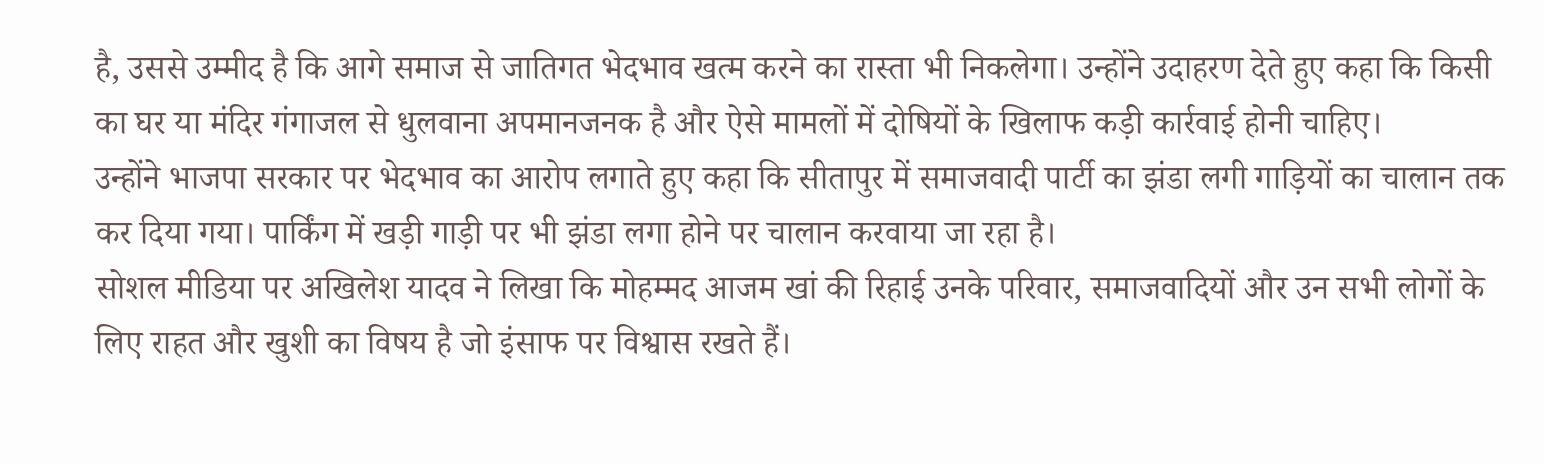है, उससे उम्मीद है कि आगे समाज से जातिगत भेदभाव खत्म करने का रास्ता भी निकलेगा। उन्होंने उदाहरण देते हुए कहा कि किसी का घर या मंदिर गंगाजल से धुलवाना अपमानजनक है और ऐसे मामलों में दोषियों के खिलाफ कड़ी कार्रवाई होनी चाहिए।
उन्होंने भाजपा सरकार पर भेदभाव का आरोप लगाते हुए कहा कि सीतापुर में समाजवादी पार्टी का झंडा लगी गाड़ियों का चालान तक कर दिया गया। पार्किंग में खड़ी गाड़ी पर भी झंडा लगा होने पर चालान करवाया जा रहा है।
सोशल मीडिया पर अखिलेश यादव ने लिखा कि मोहम्मद आजम खां की रिहाई उनके परिवार, समाजवादियों और उन सभी लोगों के लिए राहत और खुशी का विषय है जो इंसाफ पर विश्वास रखते हैं।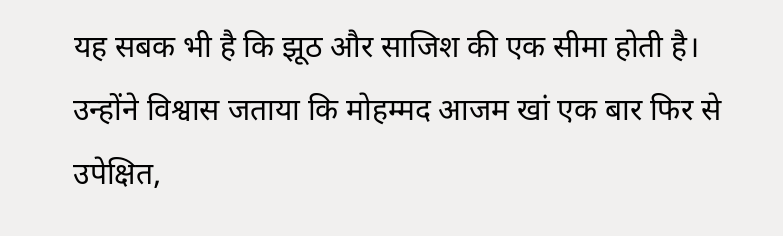यह सबक भी है कि झूठ और साजिश की एक सीमा होती है।
उन्होंने विश्वास जताया कि मोहम्मद आजम खां एक बार फिर से उपेक्षित,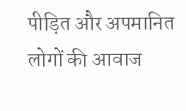पीड़ित और अपमानित लोगों की आवाज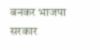बनकर भाजपा सरकार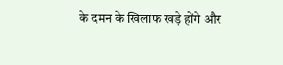के दमन के खिलाफ खड़े होंगे और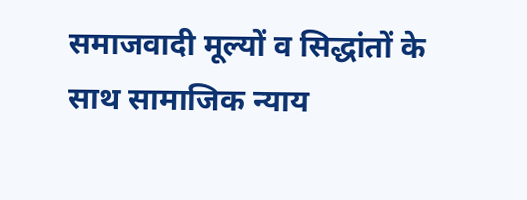समाजवादी मूल्यों व सिद्धांतों के साथ सामाजिक न्याय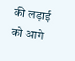की लड़ाई को आगे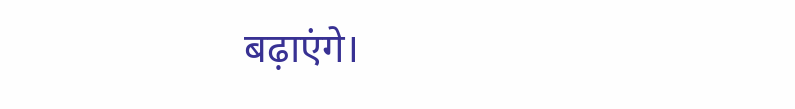बढ़ाएंगे।